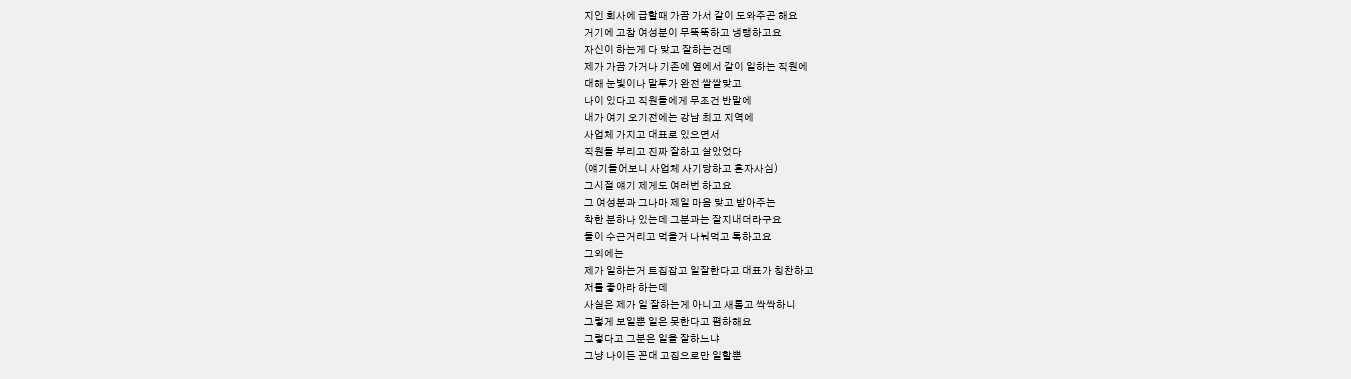지인 회사에 급할때 가끔 가서 같이 도와주곤 해요
거기에 고참 여성분이 무뚝뚝하고 냉랭하고요
자신이 하는게 다 맞고 잘하는건데
제가 가끔 가거나 기존에 옆에서 같이 일하는 직원에
대해 눈빛이나 말투가 완전 쌀쌀맞고
나이 있다고 직원들에게 무조건 반말에
내가 여기 오기전에는 강남 최고 지역에
사업체 가지고 대표로 있으면서
직원들 부리고 진짜 잘하고 살았었다
(얘기들어보니 사업체 사기당하고 혼자사심)
그시절 얘기 제게도 여러번 하고요
그 여성분과 그나마 제일 마음 맞고 받아주는
착한 분하나 있는데 그분과는 잘지내더라구요
둘이 수근거리고 먹을거 나눠먹고 톡하고요
그외에는
제가 일하는거 트집잡고 일잘한다고 대표가 칭찬하고
저를 좋아라 하는데
사실은 제가 일 잘하는게 아니고 새롭고 싹싹하니
그렇게 보일뿐 일은 못한다고 폄하해요
그렇다고 그분은 일을 잘하느냐
그냥 나이든 꼰대 고집으로만 일할뿐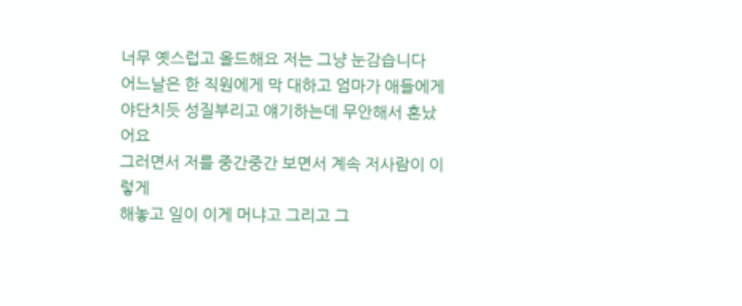너무 옛스럽고 올드해요 저는 그냥 눈감습니다
어느날은 한 직원에게 막 대하고 엄마가 애들에게
야단치듯 성질부리고 얘기하는데 무안해서 혼났어요
그러면서 저를 중간중간 보면서 계속 저사람이 이렇게
해놓고 일이 이게 머냐고 그리고 그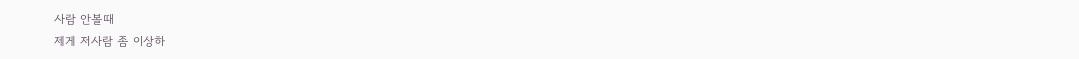사람 안볼때
제게 저사람 좀 이상하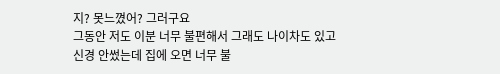지? 못느꼈어? 그러구요
그동안 저도 이분 너무 불편해서 그래도 나이차도 있고
신경 안썼는데 집에 오면 너무 불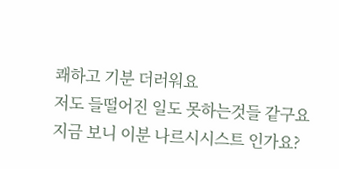쾌하고 기분 더러워요
저도 들떨어진 일도 못하는것들 같구요
지금 보니 이분 나르시시스트 인가요?